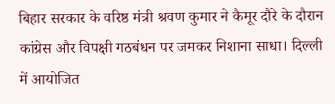बिहार सरकार के वरिष्ठ मंत्री श्रवण कुमार ने कैमूर दौरे के दौरान कांग्रेस और विपक्षी गठबंधन पर जमकर निशाना साधा। दिल्ली में आयोजित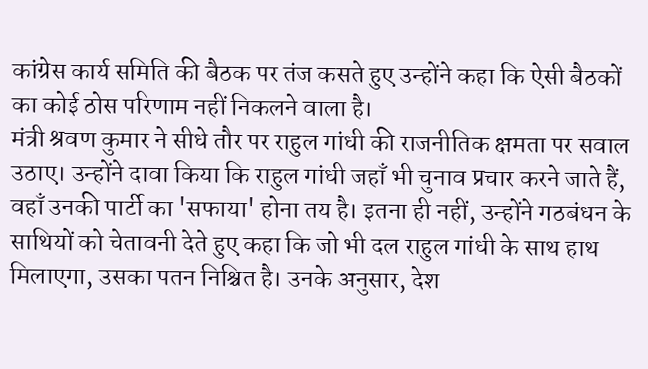कांग्रेस कार्य समिति की बैठक पर तंज कसते हुए उन्होंने कहा कि ऐसी बैठकों का कोई ठोस परिणाम नहीं निकलने वाला है।
मंत्री श्रवण कुमार ने सीधे तौर पर राहुल गांधी की राजनीतिक क्षमता पर सवाल उठाए। उन्होंने दावा किया कि राहुल गांधी जहाँ भी चुनाव प्रचार करने जाते हैं, वहाँ उनकी पार्टी का 'सफाया' होना तय है। इतना ही नहीं, उन्होंने गठबंधन के साथियों को चेतावनी देते हुए कहा कि जो भी दल राहुल गांधी के साथ हाथ मिलाएगा, उसका पतन निश्चित है। उनके अनुसार, देश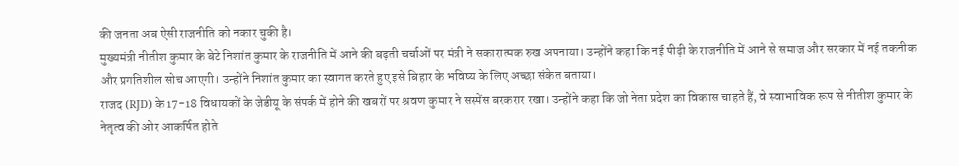की जनता अब ऐसी राजनीति को नकार चुकी है।
मुख्यमंत्री नीतीश कुमार के बेटे निशांत कुमार के राजनीति में आने की बढ़ती चर्चाओं पर मंत्री ने सकारात्मक रुख अपनाया। उन्होंने कहा कि नई पीढ़ी के राजनीति में आने से समाज और सरकार में नई तकनीक और प्रगतिशील सोच आएगी। उन्होंने निशांत कुमार का स्वागत करते हुए इसे बिहार के भविष्य के लिए अच्छा संकेत बताया।
राजद (RJD) के 17-18 विधायकों के जेडीयू के संपर्क में होने की खबरों पर श्रवण कुमार ने सस्पेंस बरकरार रखा। उन्होंने कहा कि जो नेता प्रदेश का विकास चाहते हैं, वे स्वाभाविक रूप से नीतीश कुमार के नेतृत्व की ओर आकर्षित होते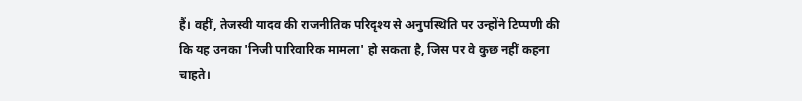हैं। वहीं, तेजस्वी यादव की राजनीतिक परिदृश्य से अनुपस्थिति पर उन्होंने टिप्पणी की कि यह उनका 'निजी पारिवारिक मामला' हो सकता है, जिस पर वे कुछ नहीं कहना चाहते।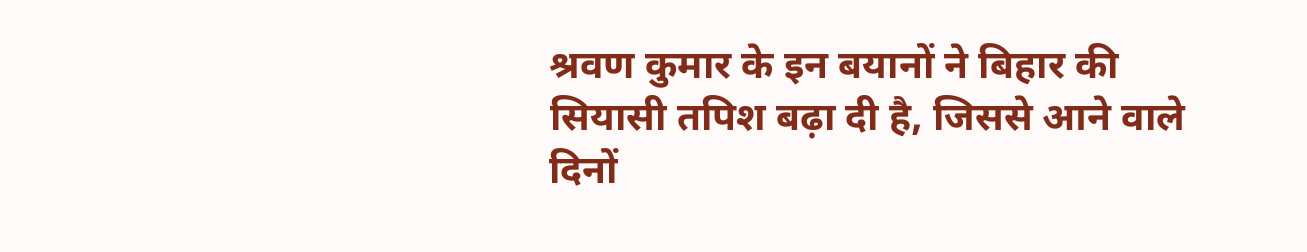श्रवण कुमार के इन बयानों ने बिहार की सियासी तपिश बढ़ा दी है, जिससे आने वाले दिनों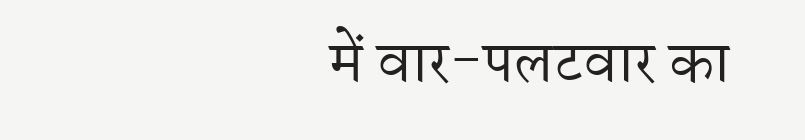में वार-पलटवार का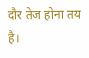दौर तेज होना तय है।